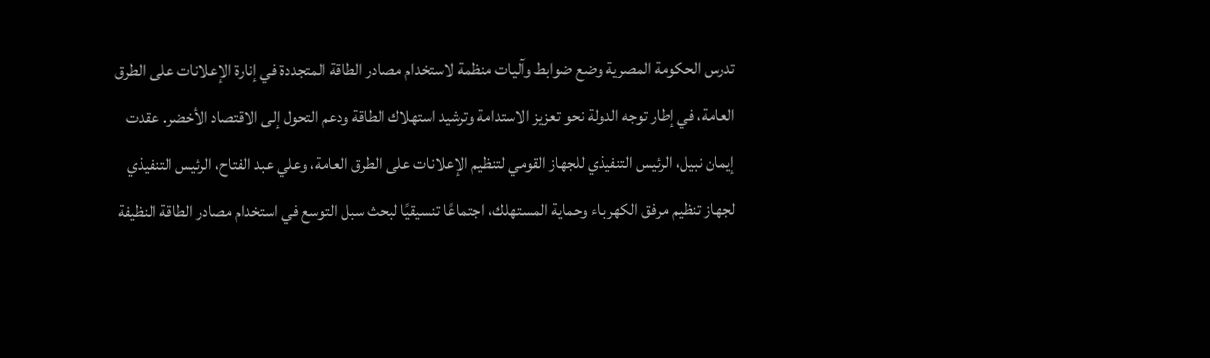تدرس الحكومة المصرية وضع ضوابط وآليات منظمة لاستخدام مصادر الطاقة المتجددة في إنارة الإعلانات على الطرق العامة، في إطار توجه الدولة نحو تعزيز الاستدامة وترشيد استهلاك الطاقة ودعم التحول إلى الاقتصاد الأخضر. عقدت إيمان نبيل، الرئيس التنفيذي للجهاز القومي لتنظيم الإعلانات على الطرق العامة، وعلي عبد الفتاح، الرئيس التنفيذي لجهاز تنظيم مرفق الكهرباء وحماية المستهلك، اجتماعًا تنسيقيًا لبحث سبل التوسع في استخدام مصادر الطاقة النظيفة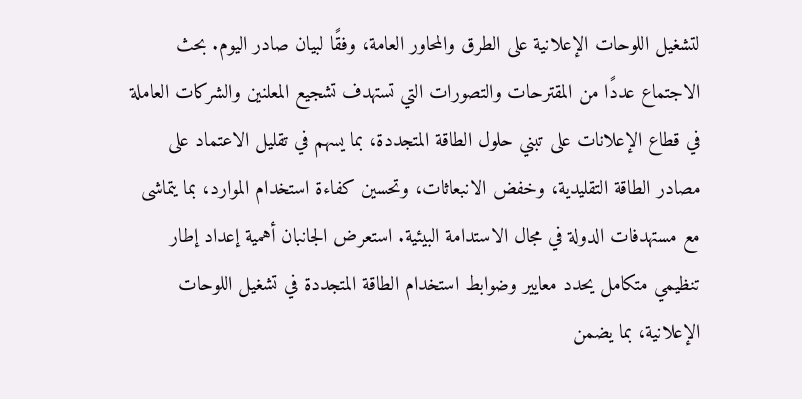لتشغيل اللوحات الإعلانية على الطرق والمحاور العامة، وفقًا لبيان صادر اليوم. بحث الاجتماع عددًا من المقترحات والتصورات التي تستهدف تشجيع المعلنين والشركات العاملة في قطاع الإعلانات على تبني حلول الطاقة المتجددة، بما يسهم في تقليل الاعتماد على مصادر الطاقة التقليدية، وخفض الانبعاثات، وتحسين كفاءة استخدام الموارد، بما يتماشى مع مستهدفات الدولة في مجال الاستدامة البيئية. استعرض الجانبان أهمية إعداد إطار تنظيمي متكامل يحدد معايير وضوابط استخدام الطاقة المتجددة في تشغيل اللوحات الإعلانية، بما يضمن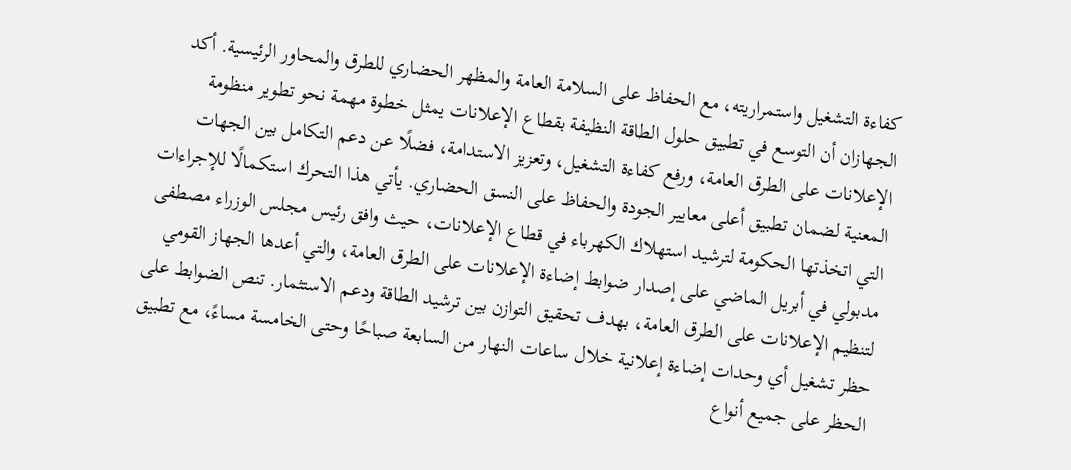كفاءة التشغيل واستمراريته، مع الحفاظ على السلامة العامة والمظهر الحضاري للطرق والمحاور الرئيسية. أكد الجهازان أن التوسع في تطبيق حلول الطاقة النظيفة بقطاع الإعلانات يمثل خطوة مهمة نحو تطوير منظومة الإعلانات على الطرق العامة، ورفع كفاءة التشغيل، وتعزيز الاستدامة، فضلًا عن دعم التكامل بين الجهات المعنية لضمان تطبيق أعلى معايير الجودة والحفاظ على النسق الحضاري. يأتي هذا التحرك استكمالًا للإجراءات التي اتخذتها الحكومة لترشيد استهلاك الكهرباء في قطاع الإعلانات، حيث وافق رئيس مجلس الوزراء مصطفى مدبولي في أبريل الماضي على إصدار ضوابط إضاءة الإعلانات على الطرق العامة، والتي أعدها الجهاز القومي لتنظيم الإعلانات على الطرق العامة، بهدف تحقيق التوازن بين ترشيد الطاقة ودعم الاستثمار. تنص الضوابط على حظر تشغيل أي وحدات إضاءة إعلانية خلال ساعات النهار من السابعة صباحًا وحتى الخامسة مساءً، مع تطبيق الحظر على جميع أنواع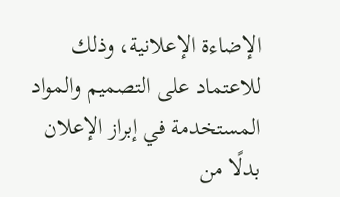الإضاءة الإعلانية، وذلك للاعتماد على التصميم والمواد المستخدمة في إبراز الإعلان بدلًا من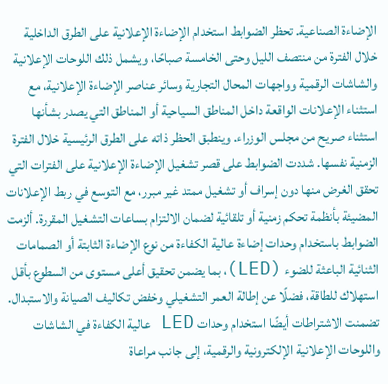الإضاءة الصناعية. تحظر الضوابط استخدام الإضاءة الإعلانية على الطرق الداخلية خلال الفترة من منتصف الليل وحتى الخامسة صباحًا، ويشمل ذلك اللوحات الإعلانية والشاشات الرقمية وواجهات المحال التجارية وسائر عناصر الإضاءة الإعلانية، مع استثناء الإعلانات الواقعة داخل المناطق السياحية أو المناطق التي يصدر بشأنها استثناء صريح من مجلس الوزراء. وينطبق الحظر ذاته على الطرق الرئيسية خلال الفترة الزمنية نفسها. شددت الضوابط على قصر تشغيل الإضاءة الإعلانية على الفترات التي تحقق الغرض منها دون إسراف أو تشغيل ممتد غير مبرر، مع التوسع في ربط الإعلانات المضيئة بأنظمة تحكم زمنية أو تلقائية لضمان الالتزام بساعات التشغيل المقررة. ألزمت الضوابط باستخدام وحدات إضاءة عالية الكفاءة من نوع الإضاءة الثابتة أو الصمامات الثنائية الباعثة للضوء (LED)، بما يضمن تحقيق أعلى مستوى من السطوع بأقل استهلاك للطاقة، فضلًا عن إطالة العمر التشغيلي وخفض تكاليف الصيانة والاستبدال. تضمنت الاشتراطات أيضًا استخدام وحدات LED عالية الكفاءة في الشاشات واللوحات الإعلانية الإلكترونية والرقمية، إلى جانب مراعاة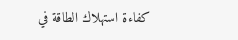كفاءة استهلاك الطاقة في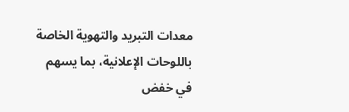معدات التبريد والتهوية الخاصة باللوحات الإعلانية، بما يسهم في خفض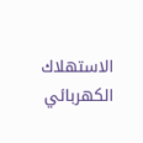الاستهلاك الكهربائي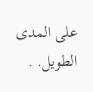على المدى الطويل. .